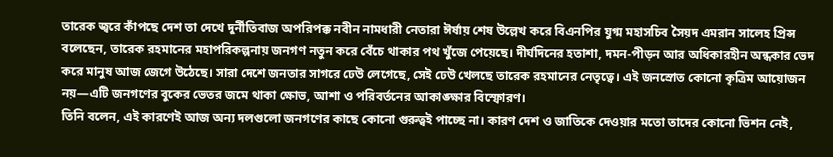তারেক জ্বরে কাঁপছে দেশ তা দেখে দুর্নীতিবাজ অপরিপক্ক নবীন নামধারী নেতারা ঈর্ষায় শেষ উল্লেখ করে বিএনপির যুগ্ম মহাসচিব সৈয়দ এমরান সালেহ প্রিন্স বলেছেন, তারেক রহমানের মহাপরিকল্পনায় জনগণ নতুন করে বেঁচে থাকার পথ খুঁজে পেয়েছে। দীর্ঘদিনের হতাশা, দমন-পীড়ন আর অধিকারহীন অন্ধকার ভেদ করে মানুষ আজ জেগে উঠেছে। সারা দেশে জনতার সাগরে ঢেউ লেগেছে, সেই ঢেউ খেলছে তারেক রহমানের নেতৃত্বে। এই জনস্রোত কোনো কৃত্রিম আয়োজন নয়—এটি জনগণের বুকের ভেতর জমে থাকা ক্ষোভ, আশা ও পরিবর্তনের আকাঙ্ক্ষার বিস্ফোরণ।
তিনি বলেন, এই কারণেই আজ অন্য দলগুলো জনগণের কাছে কোনো গুরুত্বই পাচ্ছে না। কারণ দেশ ও জাতিকে দেওয়ার মতো তাদের কোনো ভিশন নেই,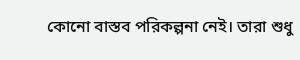কোনো বাস্তব পরিকল্পনা নেই। তারা শুধু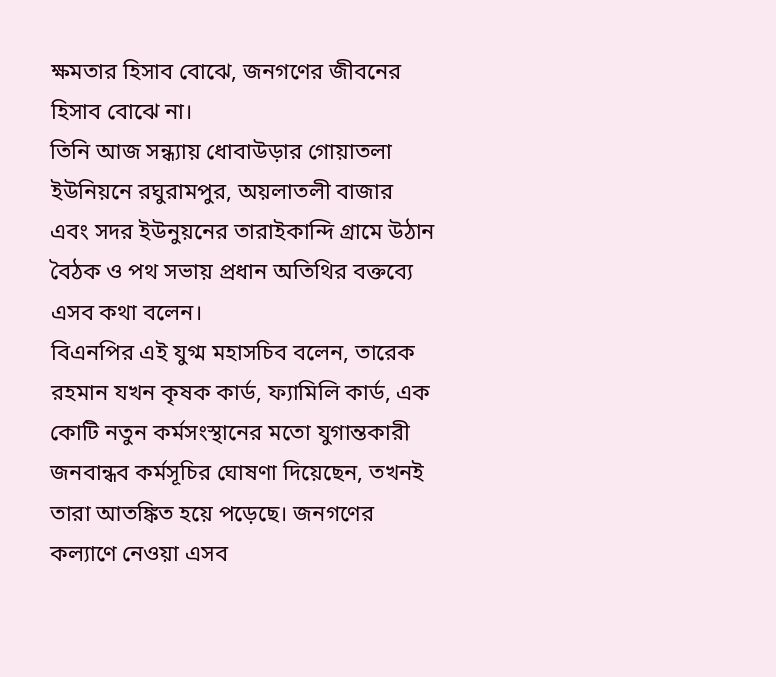ক্ষমতার হিসাব বোঝে, জনগণের জীবনের হিসাব বোঝে না।
তিনি আজ সন্ধ্যায় ধোবাউড়ার গোয়াতলা ইউনিয়নে রঘুরামপুর, অয়লাতলী বাজার এবং সদর ইউনুয়নের তারাইকান্দি গ্রামে উঠান বৈঠক ও পথ সভায় প্রধান অতিথির বক্তব্যে এসব কথা বলেন।
বিএনপির এই যুগ্ম মহাসচিব বলেন, তারেক রহমান যখন কৃষক কার্ড, ফ্যামিলি কার্ড, এক কোটি নতুন কর্মসংস্থানের মতো যুগান্তকারী জনবান্ধব কর্মসূচির ঘোষণা দিয়েছেন, তখনই তারা আতঙ্কিত হয়ে পড়েছে। জনগণের কল্যাণে নেওয়া এসব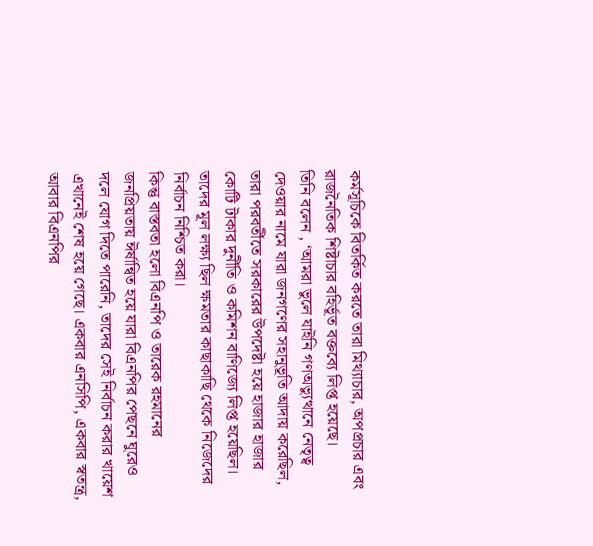কর্মসূচিকে বিতর্কিত করতে তারা মিথ্যাচার, অপপ্রচার এবং রাজনৈতিক শিষ্টাচার বহির্ভূত বক্তব্যে লিপ্ত হয়েছে।
তিনি বলেন , ‘আমরা ভুলে যাইনি গণঅভ্যুত্থানে নেতৃত্ব দেওয়ার নামে যারা জনগণের সহানুভূতি আদায় করেছিল, তারা পরবর্তীতে সরকারের উপদেষ্টা হয়ে হাজার হাজার কোটি টাকার দুর্নীতি ও কমিশন বাণিজ্যে লিপ্ত হয়েছিল। তাদের মূল লক্ষ্য ছিল ক্ষমতার কাছাকাছি থেকে নিজেদের নির্বাচন নিশ্চিত করা।
কিন্তু বাস্তবতা হলো বিএনপি ও তারেক রহমানের জনপ্রিয়তায় ঈর্ষান্বিত হয়ে যারা বিএনপির পেছনে ঘুরেও দলে যোগ দিতে পারেনি, তাদের সেই নির্বাচন করার খায়েশ এখানেই শেষ হয়ে গেছে। একবার এনসিপি, একবার স্বতন্ত্র, আবার বিএনপির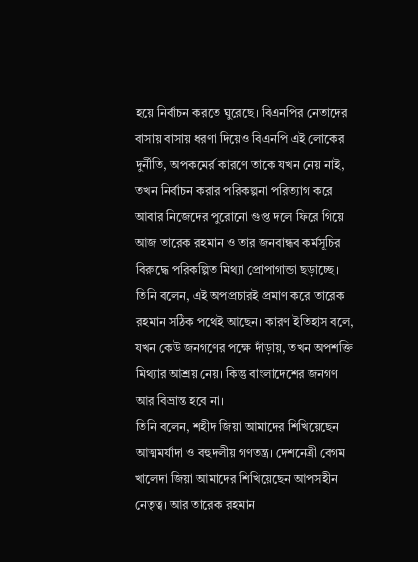হয়ে নির্বাচন করতে ঘুরেছে। বিএনপির নেতাদের বাসায় বাসায় ধরণা দিয়েও বিএনপি এই লোকের দুর্নীতি, অপকমের্র কারণে তাকে যখন নেয় নাই, তখন নির্বাচন করার পরিকল্পনা পরিত্যাগ করে আবার নিজেদের পুরোনো গুপ্ত দলে ফিরে গিয়ে আজ তারেক রহমান ও তার জনবান্ধব কর্মসূচির বিরুদ্ধে পরিকল্পিত মিথ্যা প্রোপাগান্ডা ছড়াচ্ছে।
তিনি বলেন, এই অপপ্রচারই প্রমাণ করে তারেক রহমান সঠিক পথেই আছেন। কারণ ইতিহাস বলে, যখন কেউ জনগণের পক্ষে দাঁড়ায়, তখন অপশক্তি মিথ্যার আশ্রয় নেয়। কিন্তু বাংলাদেশের জনগণ আর বিভ্রান্ত হবে না।
তিনি বলেন, শহীদ জিয়া আমাদের শিখিয়েছেন আত্মমর্যাদা ও বহুদলীয় গণতন্ত্র। দেশনেত্রী বেগম খালেদা জিয়া আমাদের শিখিয়েছেন আপসহীন নেতৃত্ব। আর তারেক রহমান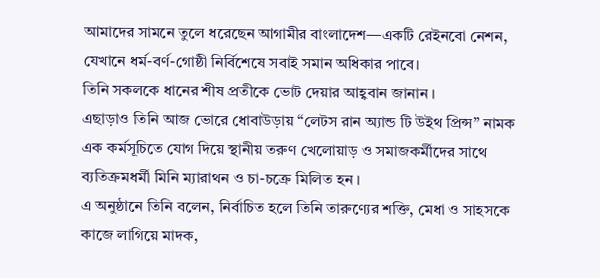আমাদের সামনে তুলে ধরেছেন আগামীর বাংলাদেশ—একটি রেইনবো নেশন, যেখানে ধর্ম-বর্ণ-গোষ্ঠী নির্বিশেষে সবাই সমান অধিকার পাবে।
তিনি সকলকে ধানের শীষ প্রতীকে ভোট দেয়ার আহ্ববান জানান ।
এছাড়াও তিনি আজ ভোরে ধোবাউড়ায় “লেটস রান অ্যান্ড টি উইথ প্রিন্স” নামক এক কর্মসূচিতে যোগ দিয়ে স্থানীয় তরুণ খেলোয়াড় ও সমাজকর্মীদের সাথে ব্যতিক্রমধর্মী মিনি ম্যারাথন ও চা-চক্রে মিলিত হন ।
এ অনুষ্ঠানে তিনি বলেন, নির্বাচিত হলে তিনি তারুণ্যের শক্তি, মেধা ও সাহসকে কাজে লাগিয়ে মাদক,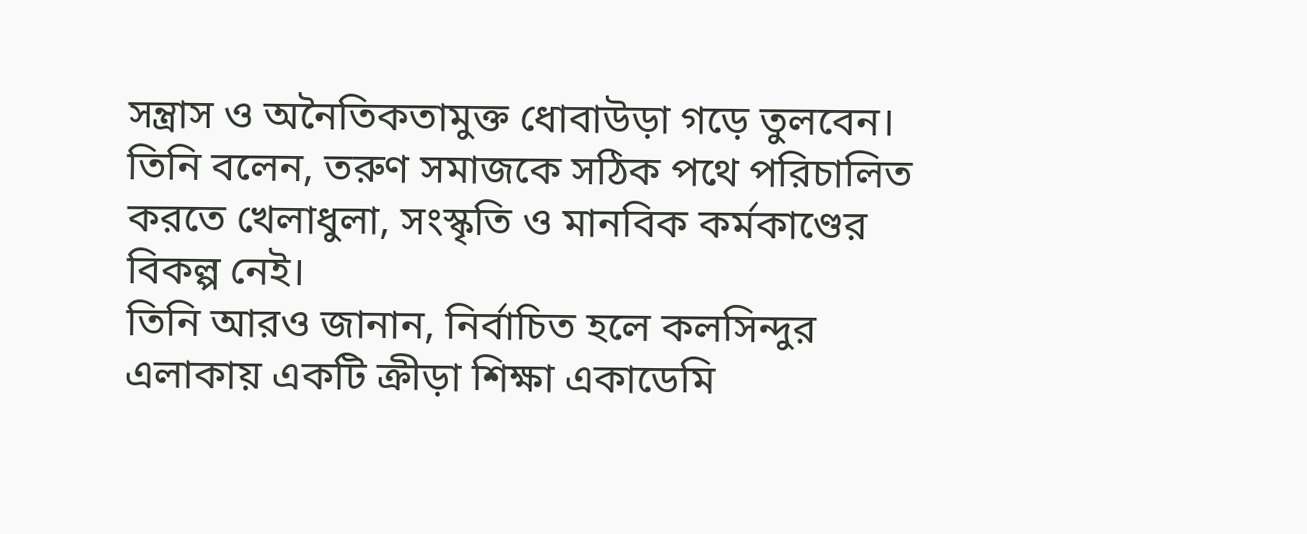সন্ত্রাস ও অনৈতিকতামুক্ত ধোবাউড়া গড়ে তুলবেন। তিনি বলেন, তরুণ সমাজকে সঠিক পথে পরিচালিত করতে খেলাধুলা, সংস্কৃতি ও মানবিক কর্মকাণ্ডের বিকল্প নেই।
তিনি আরও জানান, নির্বাচিত হলে কলসিন্দুর এলাকায় একটি ক্রীড়া শিক্ষা একাডেমি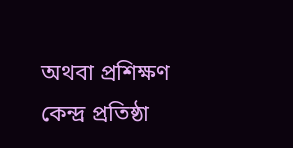অথবা প্রশিক্ষণ কেন্দ্র প্রতিষ্ঠা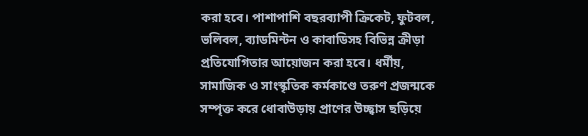করা হবে। পাশাপাশি বছরব্যাপী ক্রিকেট, ফুটবল, ভলিবল, ব্যাডমিন্টন ও কাবাডিসহ বিভিন্ন ক্রীড়া প্রতিযোগিতার আয়োজন করা হবে। ধর্মীয়, সামাজিক ও সাংস্কৃতিক কর্মকাণ্ডে তরুণ প্রজন্মকে সম্পৃক্ত করে ধোবাউড়ায় প্রাণের উচ্ছ্বাস ছড়িয়ে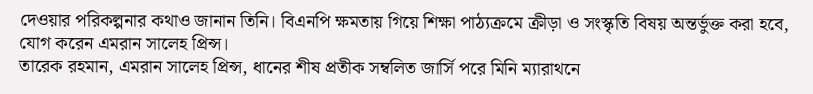দেওয়ার পরিকল্পনার কথাও জানান তিনি। বিএনপি ক্ষমতায় গিয়ে শিক্ষা পাঠ্যক্রমে ক্রীড়া ও সংস্কৃতি বিষয় অন্তর্ভুক্ত করা হবে, যোগ করেন এমরান সালেহ প্রিন্স।
তারেক রহমান, এমরান সালেহ প্রিন্স, ধানের শীষ প্রতীক সম্বলিত জার্সি পরে মিনি ম্যারাথনে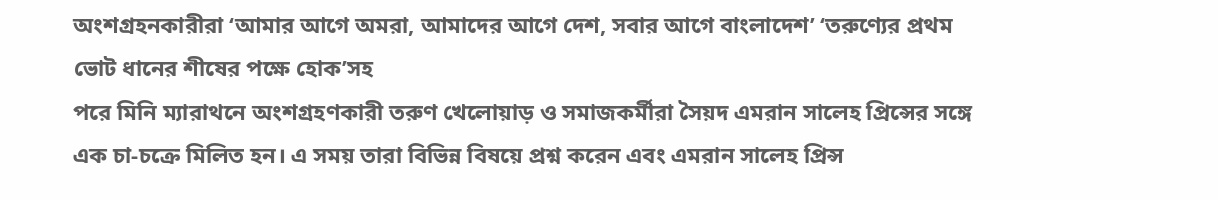অংশগ্রহনকারীরা ‘আমার আগে অমরা, আমাদের আগে দেশ, সবার আগে বাংলাদেশ’ ‘তরুণ্যের প্রথম ভোট ধানের শীষের পক্ষে হোক’সহ
পরে মিনি ম্যারাথনে অংশগ্রহণকারী তরুণ খেলোয়াড় ও সমাজকর্মীরা সৈয়দ এমরান সালেহ প্রিন্সের সঙ্গে এক চা-চক্রে মিলিত হন। এ সময় তারা বিভিন্ন বিষয়ে প্রশ্ন করেন এবং এমরান সালেহ প্রিন্স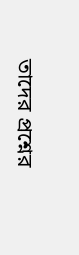তাদের প্রশ্নের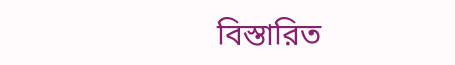বিস্তারিত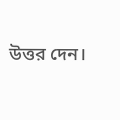উত্তর দেন।